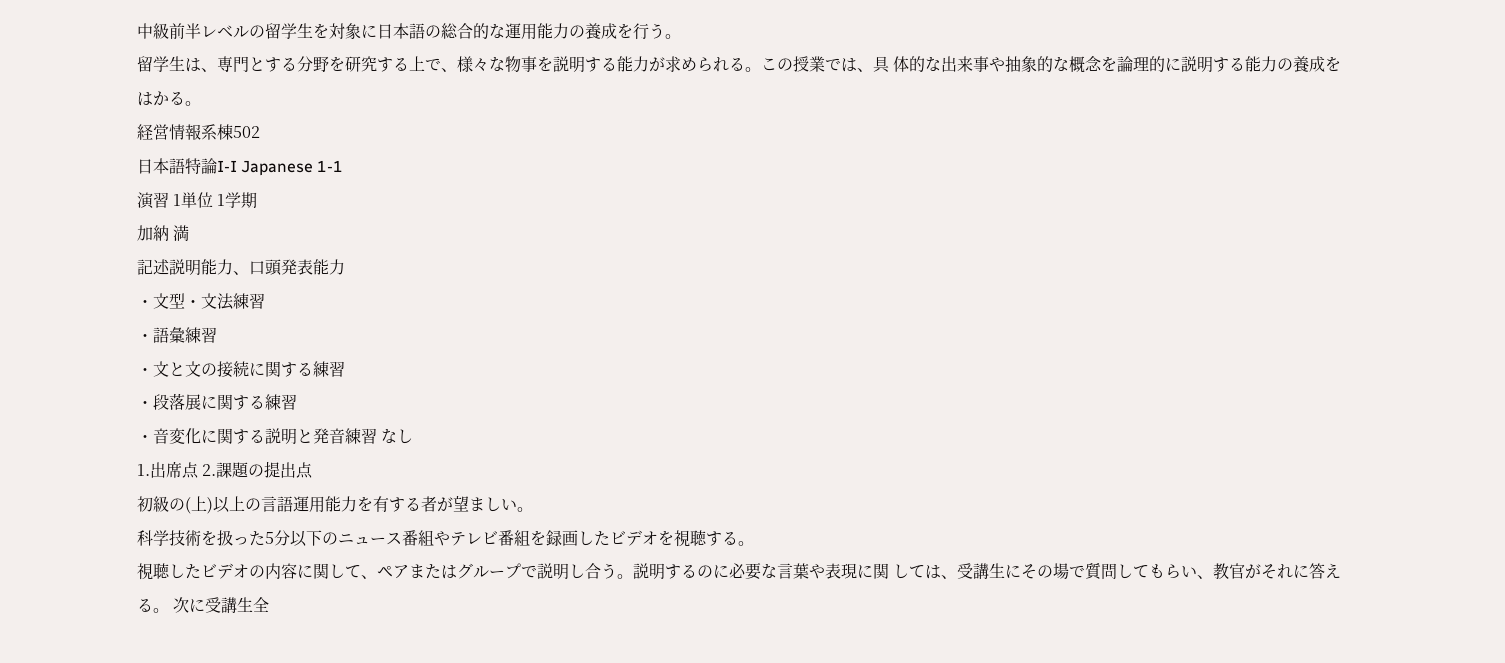中級前半レベルの留学生を対象に日本語の総合的な運用能力の養成を行う。
留学生は、専門とする分野を研究する上で、様々な物事を説明する能力が求められる。この授業では、具 体的な出来事や抽象的な概念を論理的に説明する能力の養成をはかる。
経営情報系棟502
日本語特論I-I Japanese 1-1
演習 1単位 1学期
加納 満
記述説明能力、口頭発表能力
・文型・文法練習
・語彙練習
・文と文の接続に関する練習
・段落展に関する練習
・音変化に関する説明と発音練習 なし
1.出席点 2.課題の提出点
初級の(上)以上の言語運用能力を有する者が望ましい。
科学技術を扱った5分以下のニュース番組やテレビ番組を録画したビデオを視聴する。
視聴したビデオの内容に関して、ペアまたはグループで説明し合う。説明するのに必要な言葉や表現に関 しては、受講生にその場で質問してもらい、教官がそれに答える。 次に受講生全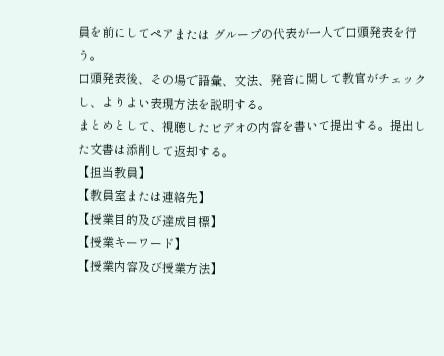員を前にしてペアまたは グループの代表が一人で口頭発表を行う。
口頭発表後、その場で語彙、文法、発音に関して教官がチェックし、よりよい表現方法を説明する。
まとめとして、視聴したビデオの内容を書いて提出する。提出した文書は添削して返却する。
【担当教員】
【教員室または連絡先】
【授業目的及び達成目標】
【授業キーワード】
【授業内容及び授業方法】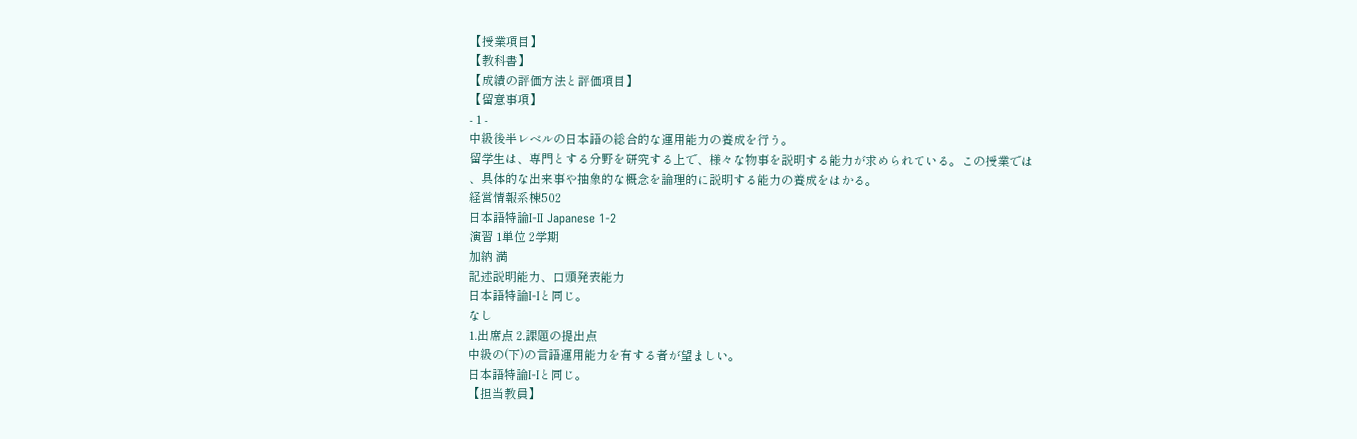【授業項目】
【教科書】
【成績の評価方法と評価項目】
【留意事項】
- 1 -
中級後半レベルの日本語の総合的な運用能力の養成を行う。
留学生は、専門とする分野を研究する上で、様々な物事を説明する能力が求められている。この授業では
、具体的な出来事や抽象的な概念を論理的に説明する能力の養成をはかる。
経営情報系棟502
日本語特論I-II Japanese 1-2
演習 1単位 2学期
加納 満
記述説明能力、口頭発表能力
日本語特論I-Iと同じ。
なし
1.出席点 2.課題の提出点
中級の(下)の言語運用能力を有する者が望ましい。
日本語特論I-Iと同じ。
【担当教員】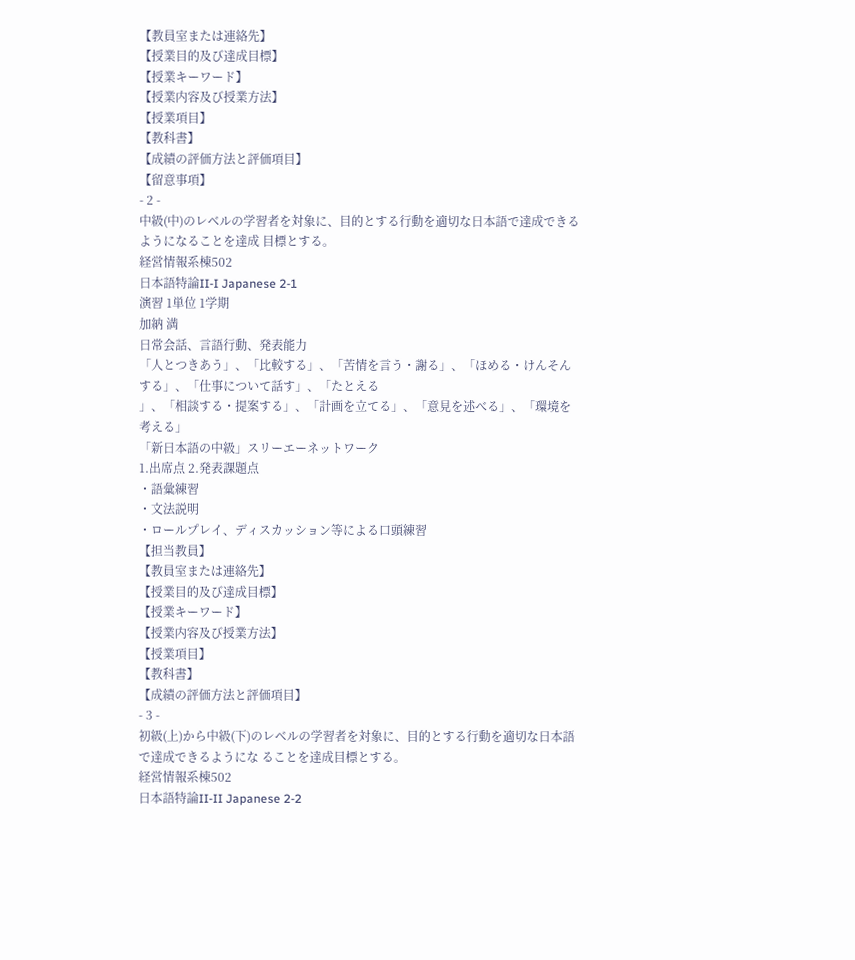【教員室または連絡先】
【授業目的及び達成目標】
【授業キーワード】
【授業内容及び授業方法】
【授業項目】
【教科書】
【成績の評価方法と評価項目】
【留意事項】
- 2 -
中級(中)のレベルの学習者を対象に、目的とする行動を適切な日本語で達成できるようになることを達成 目標とする。
経営情報系棟502
日本語特論II-I Japanese 2-1
演習 1単位 1学期
加納 満
日常会話、言語行動、発表能力
「人とつきあう」、「比較する」、「苦情を言う・謝る」、「ほめる・けんそんする」、「仕事について話す」、「たとえる
」、「相談する・提案する」、「計画を立てる」、「意見を述べる」、「環境を考える」
「新日本語の中級」スリーエーネットワーク
1.出席点 2.発表課題点
・語彙練習
・文法説明
・ロールプレイ、ディスカッション等による口頭練習
【担当教員】
【教員室または連絡先】
【授業目的及び達成目標】
【授業キーワード】
【授業内容及び授業方法】
【授業項目】
【教科書】
【成績の評価方法と評価項目】
- 3 -
初級(上)から中級(下)のレベルの学習者を対象に、目的とする行動を適切な日本語で達成できるようにな ることを達成目標とする。
経営情報系棟502
日本語特論II-II Japanese 2-2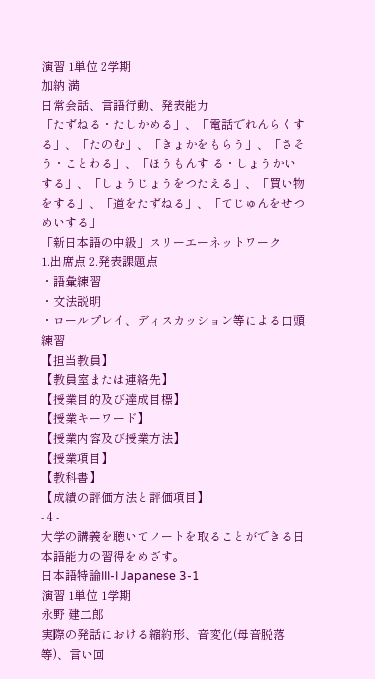演習 1単位 2学期
加納 満
日常会話、言語行動、発表能力
「たずねる・たしかめる」、「電話でれんらくする」、「たのむ」、「きょかをもらう」、「さそう・ことわる」、「ほうもんす る・しょうかいする」、「しょうじょうをつたえる」、「買い物をする」、「道をたずねる」、「てじゅんをせつめいする」
「新日本語の中級」スリーエーネットワーク
1.出席点 2.発表課題点
・語彙練習
・文法説明
・ロールプレイ、ディスカッション等による口頭練習
【担当教員】
【教員室または連絡先】
【授業目的及び達成目標】
【授業キーワード】
【授業内容及び授業方法】
【授業項目】
【教科書】
【成績の評価方法と評価項目】
- 4 -
大学の講義を聴いてノートを取ることができる日本語能力の習得をめざす。
日本語特論III-I Japanese 3-1
演習 1単位 1学期
永野 建二郎
実際の発話における縮約形、音変化(母音脱落等)、言い回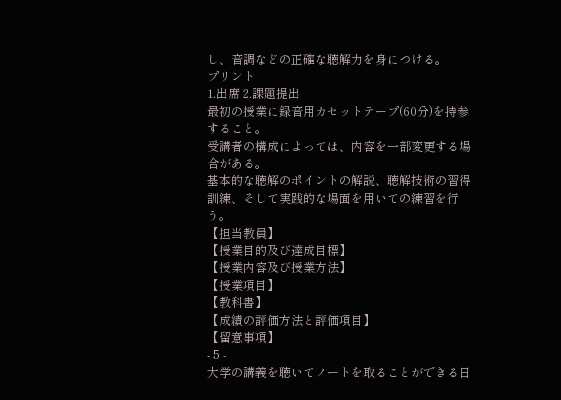し、音調などの正確な聴解力を身につける。
プリント
1.出席 2.課題提出
最初の授業に録音用カセットテープ(60分)を持参すること。
受講者の構成によっては、内容を一部変更する場合がある。
基本的な聴解のポイントの解説、聴解技術の習得訓練、そして実践的な場面を用いての練習を行う。
【担当教員】
【授業目的及び達成目標】
【授業内容及び授業方法】
【授業項目】
【教科書】
【成績の評価方法と評価項目】
【留意事項】
- 5 -
大学の講義を聴いてノートを取ることができる日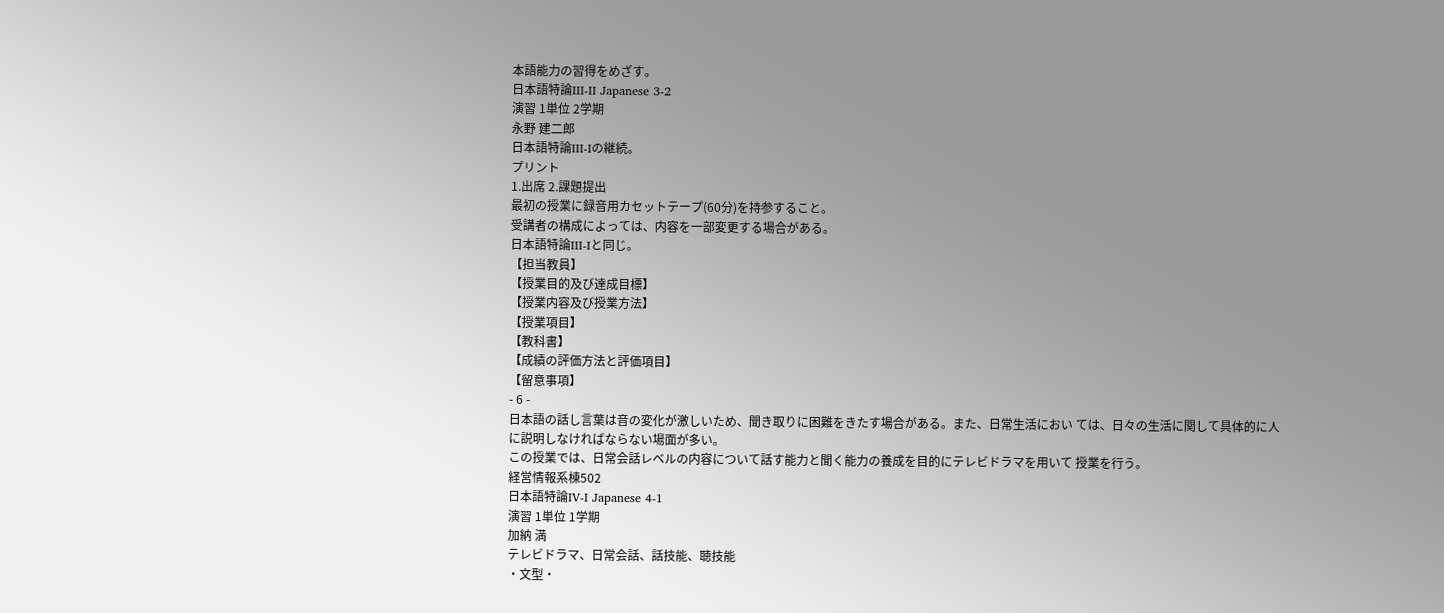本語能力の習得をめざす。
日本語特論III-II Japanese 3-2
演習 1単位 2学期
永野 建二郎
日本語特論III-Iの継続。
プリント
1.出席 2.課題提出
最初の授業に録音用カセットテープ(60分)を持参すること。
受講者の構成によっては、内容を一部変更する場合がある。
日本語特論III-Iと同じ。
【担当教員】
【授業目的及び達成目標】
【授業内容及び授業方法】
【授業項目】
【教科書】
【成績の評価方法と評価項目】
【留意事項】
- 6 -
日本語の話し言葉は音の変化が激しいため、聞き取りに困難をきたす場合がある。また、日常生活におい ては、日々の生活に関して具体的に人に説明しなければならない場面が多い。
この授業では、日常会話レベルの内容について話す能力と聞く能力の養成を目的にテレビドラマを用いて 授業を行う。
経営情報系棟502
日本語特論IV-I Japanese 4-1
演習 1単位 1学期
加納 満
テレビドラマ、日常会話、話技能、聴技能
・文型・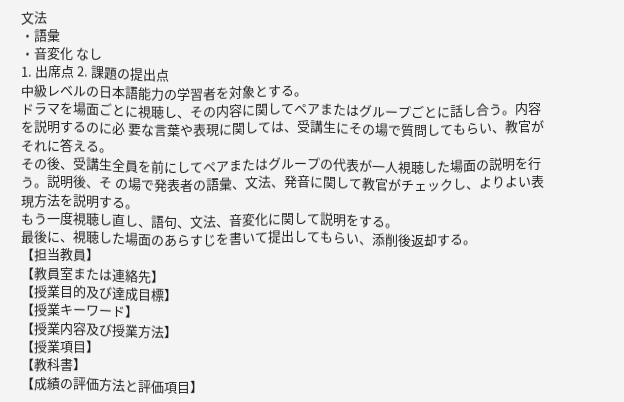文法
・語彙
・音変化 なし
1. 出席点 2. 課題の提出点
中級レベルの日本語能力の学習者を対象とする。
ドラマを場面ごとに視聴し、その内容に関してペアまたはグループごとに話し合う。内容を説明するのに必 要な言葉や表現に関しては、受講生にその場で質問してもらい、教官がそれに答える。
その後、受講生全員を前にしてペアまたはグループの代表が一人視聴した場面の説明を行う。説明後、そ の場で発表者の語彙、文法、発音に関して教官がチェックし、よりよい表現方法を説明する。
もう一度視聴し直し、語句、文法、音変化に関して説明をする。
最後に、視聴した場面のあらすじを書いて提出してもらい、添削後返却する。
【担当教員】
【教員室または連絡先】
【授業目的及び達成目標】
【授業キーワード】
【授業内容及び授業方法】
【授業項目】
【教科書】
【成績の評価方法と評価項目】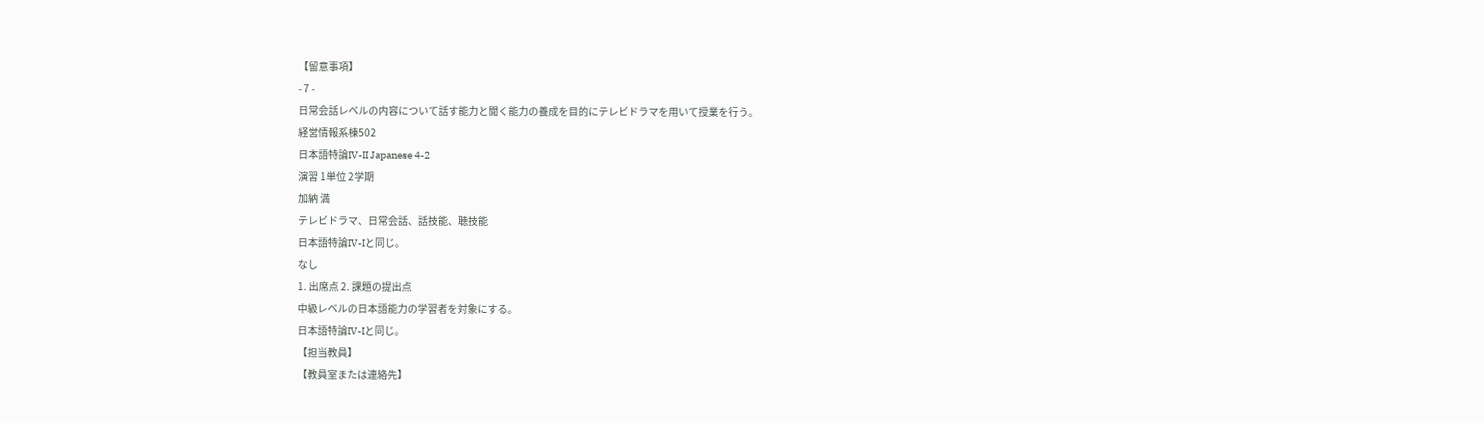【留意事項】
- 7 -
日常会話レベルの内容について話す能力と聞く能力の養成を目的にテレビドラマを用いて授業を行う。
経営情報系棟502
日本語特論IV-II Japanese 4-2
演習 1単位 2学期
加納 満
テレビドラマ、日常会話、話技能、聴技能
日本語特論IV-Iと同じ。
なし
1. 出席点 2. 課題の提出点
中級レベルの日本語能力の学習者を対象にする。
日本語特論IV-Iと同じ。
【担当教員】
【教員室または連絡先】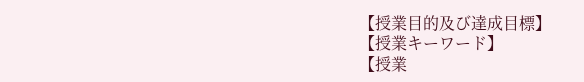【授業目的及び達成目標】
【授業キーワード】
【授業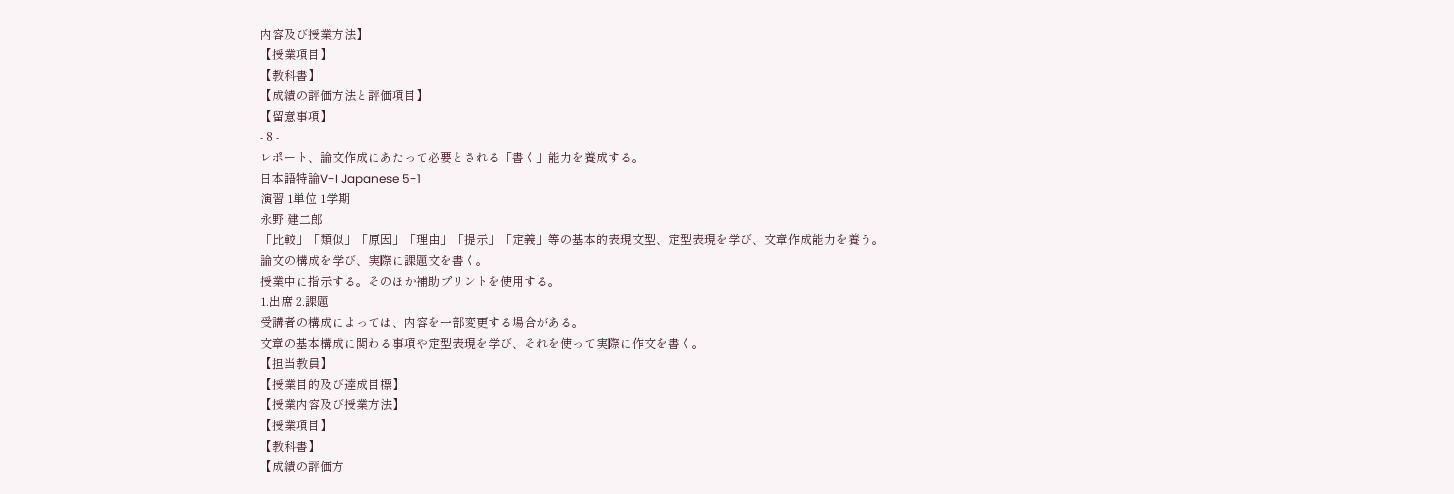内容及び授業方法】
【授業項目】
【教科書】
【成績の評価方法と評価項目】
【留意事項】
- 8 -
レポート、論文作成にあたって必要とされる「書く」能力を養成する。
日本語特論V-I Japanese 5-1
演習 1単位 1学期
永野 建二郎
「比較」「類似」「原因」「理由」「提示」「定義」等の基本的表現文型、定型表現を学び、文章作成能力を養う。
論文の構成を学び、実際に課題文を書く。
授業中に指示する。そのほか補助プリントを使用する。
1.出席 2.課題
受講者の構成によっては、内容を一部変更する場合がある。
文章の基本構成に関わる事項や定型表現を学び、それを使って実際に作文を書く。
【担当教員】
【授業目的及び達成目標】
【授業内容及び授業方法】
【授業項目】
【教科書】
【成績の評価方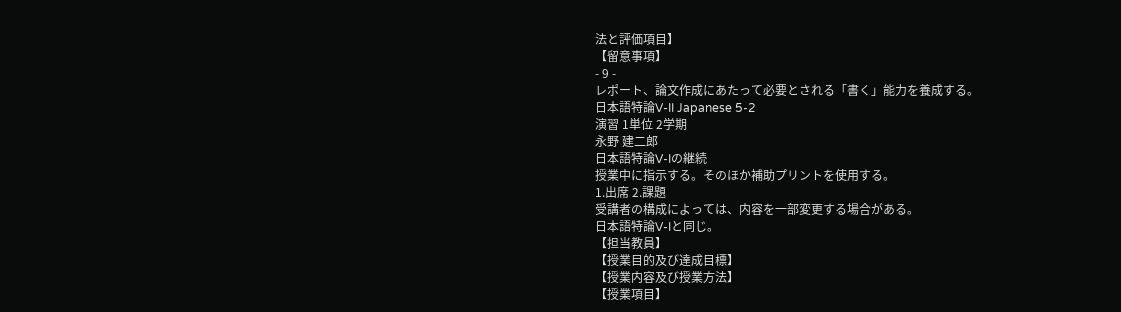法と評価項目】
【留意事項】
- 9 -
レポート、論文作成にあたって必要とされる「書く」能力を養成する。
日本語特論V-II Japanese 5-2
演習 1単位 2学期
永野 建二郎
日本語特論V-Iの継続
授業中に指示する。そのほか補助プリントを使用する。
1.出席 2.課題
受講者の構成によっては、内容を一部変更する場合がある。
日本語特論V-Iと同じ。
【担当教員】
【授業目的及び達成目標】
【授業内容及び授業方法】
【授業項目】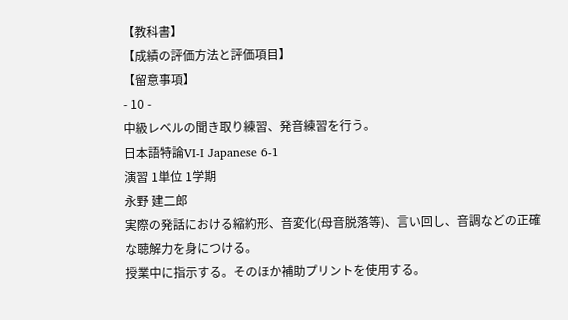【教科書】
【成績の評価方法と評価項目】
【留意事項】
- 10 -
中級レベルの聞き取り練習、発音練習を行う。
日本語特論VI-I Japanese 6-1
演習 1単位 1学期
永野 建二郎
実際の発話における縮約形、音変化(母音脱落等)、言い回し、音調などの正確な聴解力を身につける。
授業中に指示する。そのほか補助プリントを使用する。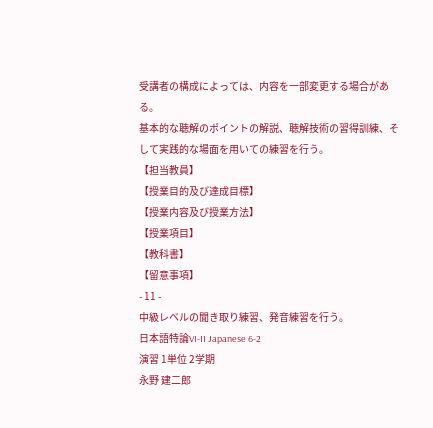受講者の構成によっては、内容を一部変更する場合がある。
基本的な聴解のポイントの解説、聴解技術の習得訓練、そして実践的な場面を用いての練習を行う。
【担当教員】
【授業目的及び達成目標】
【授業内容及び授業方法】
【授業項目】
【教科書】
【留意事項】
- 11 -
中級レベルの聞き取り練習、発音練習を行う。
日本語特論VI-II Japanese 6-2
演習 1単位 2学期
永野 建二郎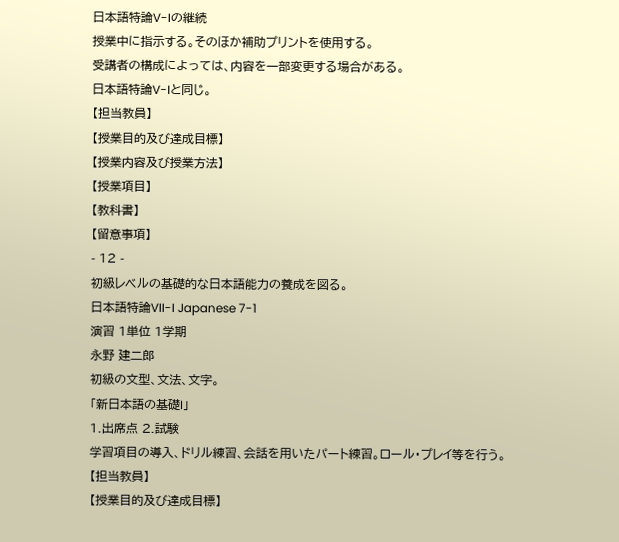日本語特論V-Iの継続
授業中に指示する。そのほか補助プリントを使用する。
受講者の構成によっては、内容を一部変更する場合がある。
日本語特論V-Iと同じ。
【担当教員】
【授業目的及び達成目標】
【授業内容及び授業方法】
【授業項目】
【教科書】
【留意事項】
- 12 -
初級レベルの基礎的な日本語能力の養成を図る。
日本語特論VII-I Japanese 7-1
演習 1単位 1学期
永野 建二郎
初級の文型、文法、文字。
「新日本語の基礎I」
1.出席点 2.試験
学習項目の導入、ドリル練習、会話を用いたパート練習。ロール・プレイ等を行う。
【担当教員】
【授業目的及び達成目標】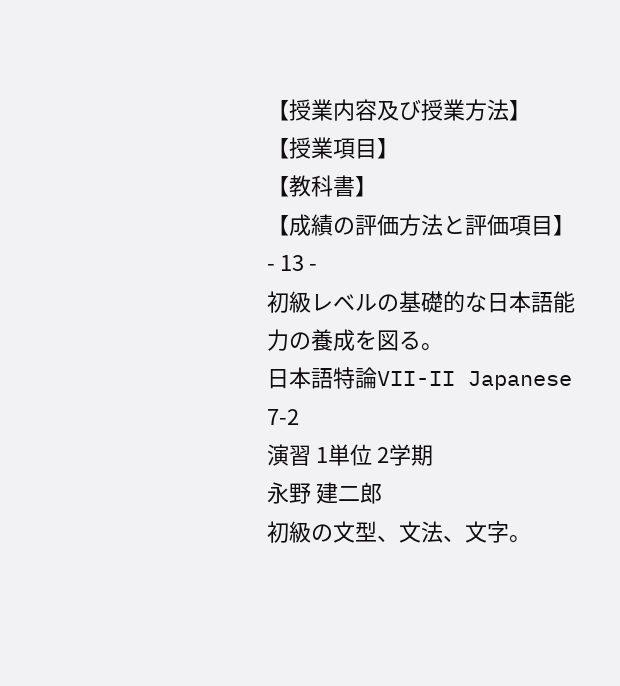【授業内容及び授業方法】
【授業項目】
【教科書】
【成績の評価方法と評価項目】
- 13 -
初級レベルの基礎的な日本語能力の養成を図る。
日本語特論VII-II Japanese 7-2
演習 1単位 2学期
永野 建二郎
初級の文型、文法、文字。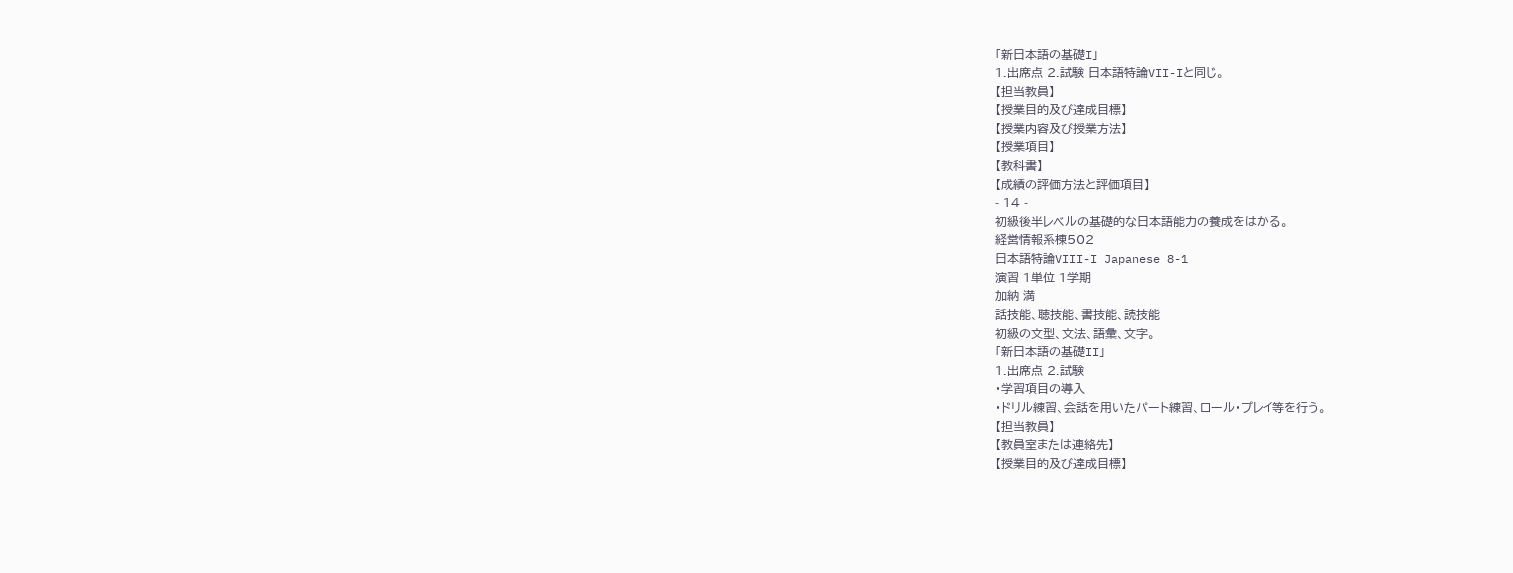「新日本語の基礎I」
1.出席点 2.試験 日本語特論VII-Iと同じ。
【担当教員】
【授業目的及び達成目標】
【授業内容及び授業方法】
【授業項目】
【教科書】
【成績の評価方法と評価項目】
- 14 -
初級後半レベルの基礎的な日本語能力の養成をはかる。
経営情報系棟502
日本語特論VIII-I Japanese 8-1
演習 1単位 1学期
加納 満
話技能、聴技能、書技能、読技能
初級の文型、文法、語彙、文字。
「新日本語の基礎II」
1.出席点 2.試験
・学習項目の導入
・ドリル練習、会話を用いたパート練習、ロール・プレイ等を行う。
【担当教員】
【教員室または連絡先】
【授業目的及び達成目標】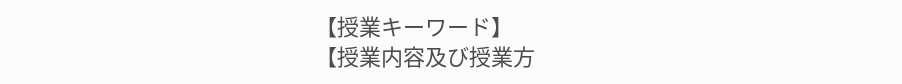【授業キーワード】
【授業内容及び授業方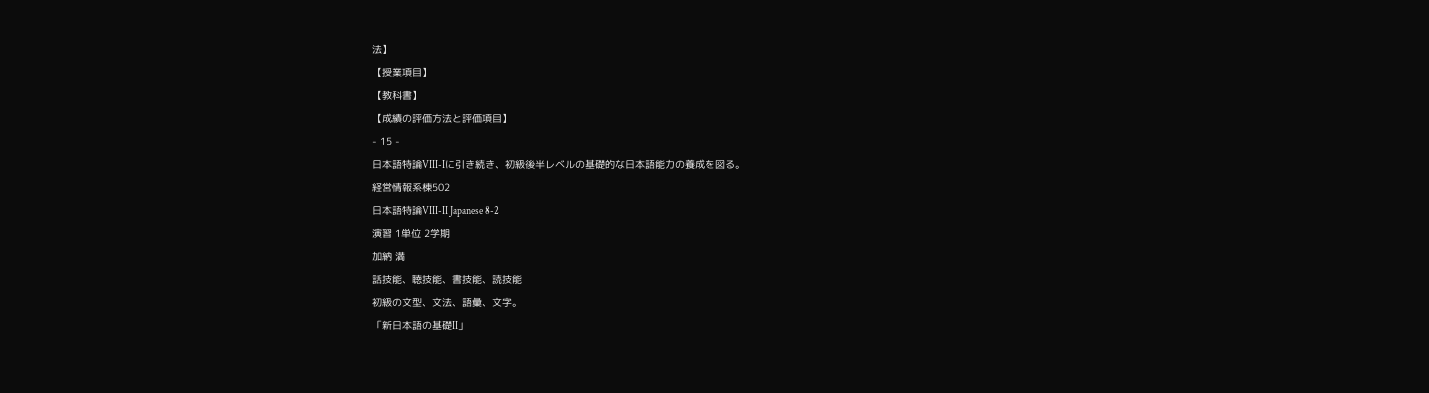法】
【授業項目】
【教科書】
【成績の評価方法と評価項目】
- 15 -
日本語特論VIII-Iに引き続き、初級後半レベルの基礎的な日本語能力の養成を図る。
経営情報系棟502
日本語特論VIII-II Japanese 8-2
演習 1単位 2学期
加納 満
話技能、聴技能、書技能、読技能
初級の文型、文法、語彙、文字。
「新日本語の基礎II」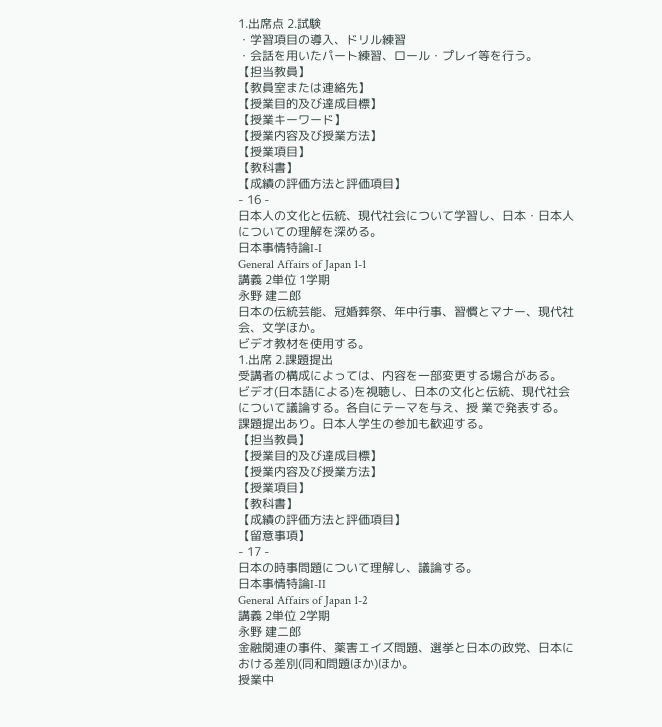1.出席点 2.試験
・学習項目の導入、ドリル練習
・会話を用いたパート練習、ロール・プレイ等を行う。
【担当教員】
【教員室または連絡先】
【授業目的及び達成目標】
【授業キーワード】
【授業内容及び授業方法】
【授業項目】
【教科書】
【成績の評価方法と評価項目】
- 16 -
日本人の文化と伝統、現代社会について学習し、日本・日本人についての理解を深める。
日本事情特論I-I
General Affairs of Japan 1-1
講義 2単位 1学期
永野 建二郎
日本の伝統芸能、冠婚葬祭、年中行事、習慣とマナー、現代社会、文学ほか。
ビデオ教材を使用する。
1.出席 2.課題提出
受講者の構成によっては、内容を一部変更する場合がある。
ビデオ(日本語による)を視聴し、日本の文化と伝統、現代社会について議論する。各自にテーマを与え、授 業で発表する。課題提出あり。日本人学生の参加も歓迎する。
【担当教員】
【授業目的及び達成目標】
【授業内容及び授業方法】
【授業項目】
【教科書】
【成績の評価方法と評価項目】
【留意事項】
- 17 -
日本の時事問題について理解し、議論する。
日本事情特論I-II
General Affairs of Japan 1-2
講義 2単位 2学期
永野 建二郎
金融関連の事件、薬害エイズ問題、選挙と日本の政党、日本における差別(同和問題ほか)ほか。
授業中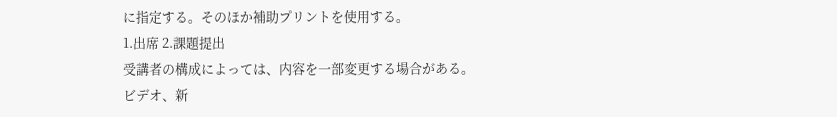に指定する。そのほか補助プリントを使用する。
1.出席 2.課題提出
受講者の構成によっては、内容を一部変更する場合がある。
ビデオ、新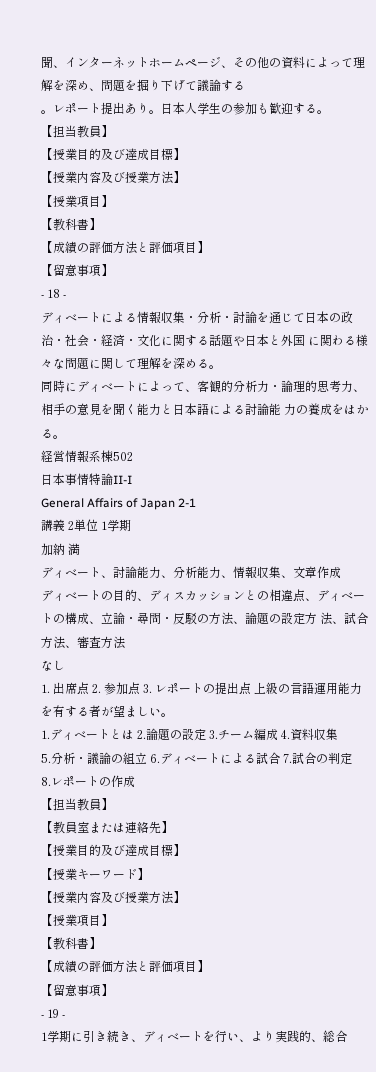聞、インターネットホームページ、その他の資料によって理解を深め、問題を掘り下げて議論する
。レポート提出あり。日本人学生の参加も歓迎する。
【担当教員】
【授業目的及び達成目標】
【授業内容及び授業方法】
【授業項目】
【教科書】
【成績の評価方法と評価項目】
【留意事項】
- 18 -
ディベートによる情報収集・分析・討論を通じて日本の政治・社会・経済・文化に関する話題や日本と外国 に関わる様々な問題に関して理解を深める。
同時にディベートによって、客観的分析力・論理的思考力、相手の意見を聞く能力と日本語による討論能 力の養成をはかる。
経営情報系棟502
日本事情特論II-I
General Affairs of Japan 2-1
講義 2単位 1学期
加納 満
ディベート、討論能力、分析能力、情報収集、文章作成
ディベートの目的、ディスカッションとの相違点、ディベートの構成、立論・尋問・反駁の方法、論題の設定方 法、試合方法、審査方法
なし
1. 出席点 2. 参加点 3. レポートの提出点 上級の言語運用能力を有する者が望ましい。
1.ディベートとは 2.論題の設定 3.チーム編成 4.資料収集
5.分析・議論の組立 6.ディベートによる試合 7.試合の判定
8.レポートの作成
【担当教員】
【教員室または連絡先】
【授業目的及び達成目標】
【授業キーワード】
【授業内容及び授業方法】
【授業項目】
【教科書】
【成績の評価方法と評価項目】
【留意事項】
- 19 -
1学期に引き続き、ディベートを行い、より実践的、総合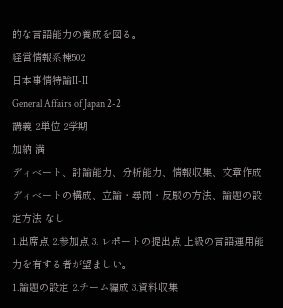的な言語能力の養成を図る。
経営情報系棟502
日本事情特論II-II
General Affairs of Japan 2-2
講義 2単位 2学期
加納 満
ディベート、討論能力、分析能力、情報収集、文章作成
ディベートの構成、立論・尋問・反駁の方法、論題の設定方法 なし
1.出席点 2.参加点 3. レポートの提出点 上級の言語運用能力を有する者が望ましい。
1.論題の設定 2.チーム編成 3.資料収集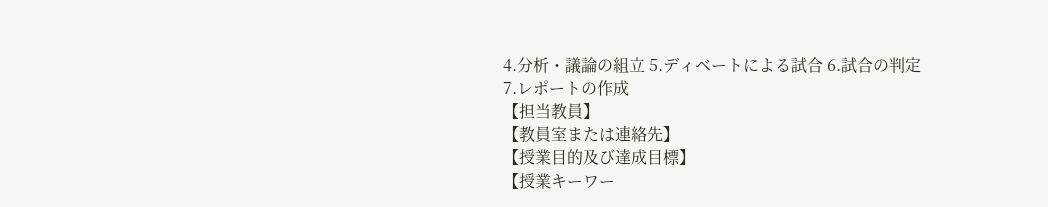4.分析・議論の組立 5.ディベートによる試合 6.試合の判定
7.レポートの作成
【担当教員】
【教員室または連絡先】
【授業目的及び達成目標】
【授業キーワー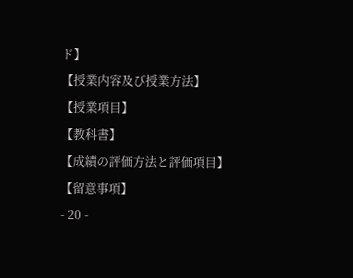ド】
【授業内容及び授業方法】
【授業項目】
【教科書】
【成績の評価方法と評価項目】
【留意事項】
- 20 -